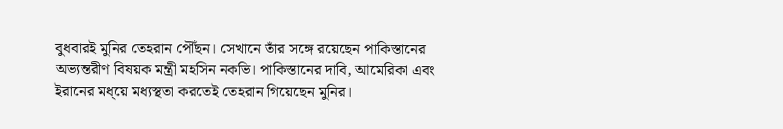বুধবারই মুনির তেহরান পৌঁছন। সেখানে তাঁর সঙ্গে রয়েছেন পাকিস্তানের অভ্যন্তরীণ বিষয়ক মন্ত্রী মহসিন নকভি। পাকিস্তানের দাবি, আমেরিকা এবং ইরানের মধ্য়ে মধ্যস্থতা করতেই তেহরান গিয়েছেন মুনির।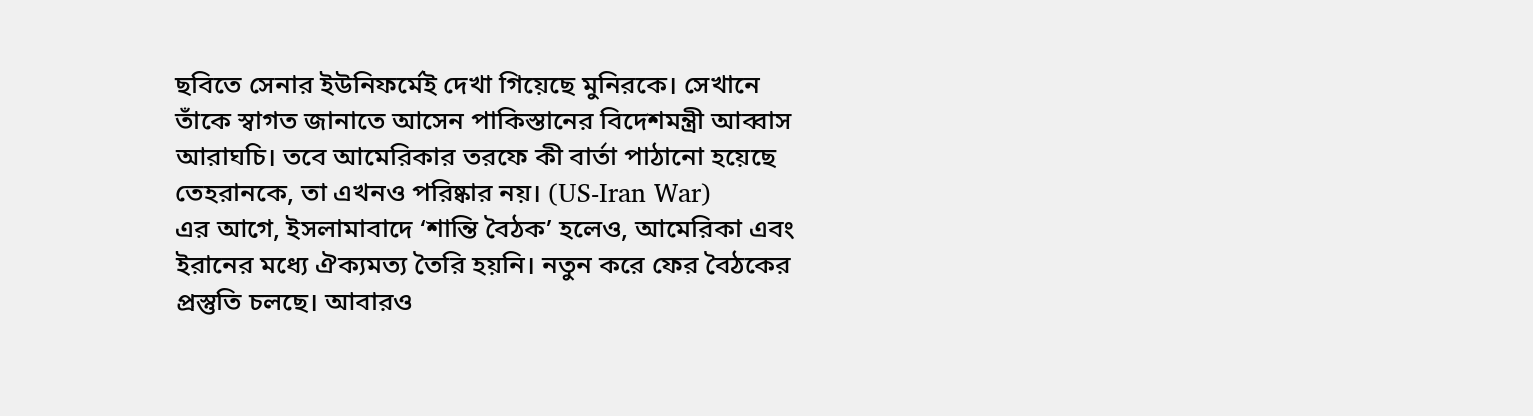ছবিতে সেনার ইউনিফর্মেই দেখা গিয়েছে মুনিরকে। সেখানে তাঁকে স্বাগত জানাতে আসেন পাকিস্তানের বিদেশমন্ত্রী আব্বাস আরাঘচি। তবে আমেরিকার তরফে কী বার্তা পাঠানো হয়েছে তেহরানকে, তা এখনও পরিষ্কার নয়। (US-Iran War)
এর আগে, ইসলামাবাদে ‘শান্তি বৈঠক’ হলেও, আমেরিকা এবং ইরানের মধ্যে ঐক্যমত্য তৈরি হয়নি। নতুন করে ফের বৈঠকের প্রস্তুতি চলছে। আবারও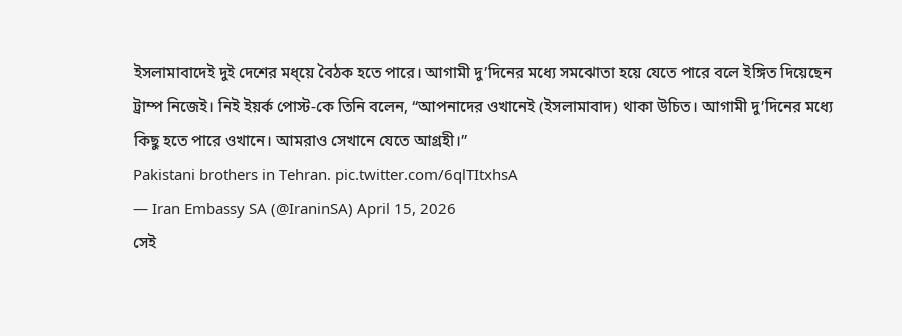ইসলামাবাদেই দুই দেশের মধ্য়ে বৈঠক হতে পারে। আগামী দু’দিনের মধ্যে সমঝোতা হয়ে যেতে পারে বলে ইঙ্গিত দিয়েছেন ট্রাম্প নিজেই। নিই ইয়র্ক পোস্ট-কে তিনি বলেন, “আপনাদের ওখানেই (ইসলামাবাদ) থাকা উচিত। আগামী দু’দিনের মধ্যে কিছু হতে পারে ওখানে। আমরাও সেখানে যেতে আগ্রহী।”
Pakistani brothers in Tehran. pic.twitter.com/6qlTItxhsA
— Iran Embassy SA (@IraninSA) April 15, 2026
সেই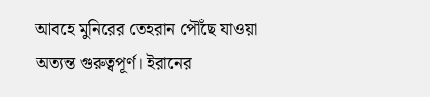আবহে মুনিরের তেহরান পৌঁছে যাওয়া অত্যন্ত গুরুত্বপূর্ণ। ইরানের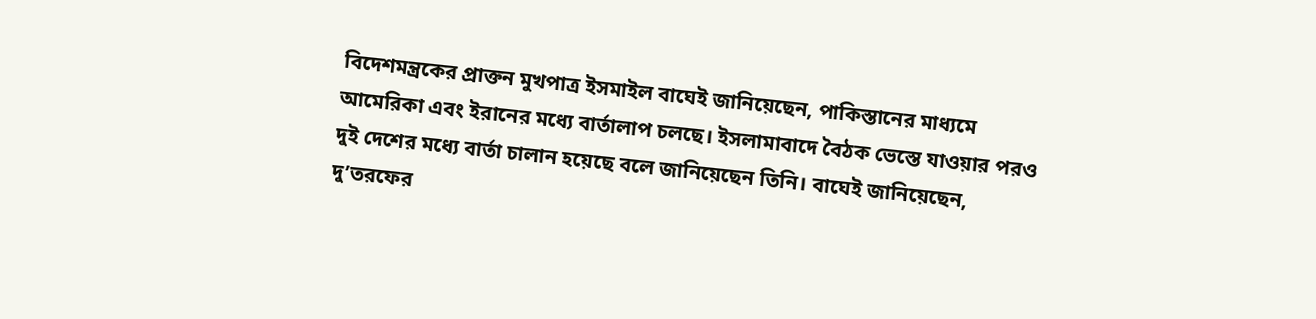বিদেশমন্ত্রকের প্রাক্তন মুখপাত্র ইসমাইল বাঘেই জানিয়েছেন, পাকিস্তানের মাধ্যমে আমেরিকা এবং ইরানের মধ্যে বার্তালাপ চলছে। ইসলামাবাদে বৈঠক ভেস্তে যাওয়ার পরও দুই দেশের মধ্যে বার্তা চালান হয়েছে বলে জানিয়েছেন তিনি। বাঘেই জানিয়েছেন, দু’তরফের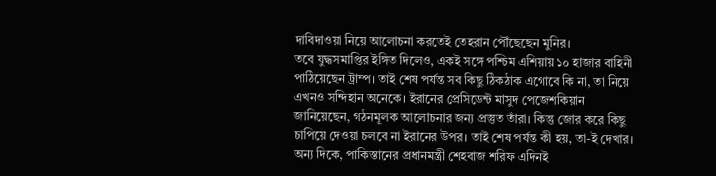দাবিদাওয়া নিয়ে আলোচনা করতেই তেহরান পৌঁছেছেন মুনির।
তবে যুদ্ধসমাপ্তির ইঙ্গিত দিলেও, একই সঙ্গে পশ্চিম এশিয়ায় ১০ হাজার বাহিনী পাঠিয়েছেন ট্রাম্প। তাই শেষ পর্যন্ত সব কিছু ঠিকঠাক এগোবে কি না, তা নিয়ে এখনও সন্দিহান অনেকে। ইরানের প্রেসিডেন্ট মাসুদ পেজেশকিয়ান জানিয়েছেন, গঠনমূলক আলোচনার জন্য প্রস্তুত তাঁরা। কিন্তু জোর করে কিছু চাপিয়ে দেওয়া চলবে না ইরানের উপর। তাই শেষ পর্যন্ত কী হয়, তা-ই দেখার।
অন্য দিকে, পাকিস্তানের প্রধানমন্ত্রী শেহবাজ শরিফ এদিনই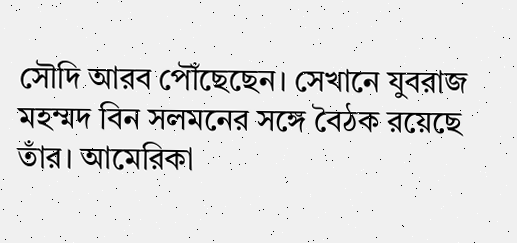সৌদি আরব পৌঁছেছেন। সেখানে যুবরাজ মহম্মদ বিন সলমনের সঙ্গে বৈঠক রয়েছে তাঁর। আমেরিকা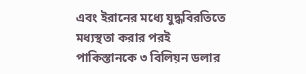এবং ইরানের মধ্যে যুদ্ধবিরতিতে মধ্যস্থতা করার পরই পাকিস্তানকে ৩ বিলিয়ন ডলার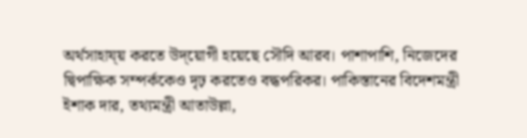অর্থসাহায্য় করতে উদ্য়োগী হয়েছে সৌদি আরব। পাশাপাশি, নিজেদের দ্বিপাক্ষিক সম্পর্ককেও দৃঢ় করতেও বদ্ধপরিকর। পাকিস্তানের বিদেশমন্ত্রী ইশাক দার, তথ্যমন্ত্রী আতাউল্লা,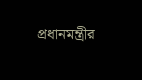প্রধানমন্ত্রীর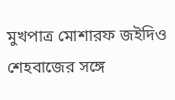মুখপাত্র মোশারফ জইদিও শেহবাজের সঙ্গে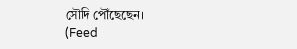সৌদি পৌঁছেছেন।
(Feed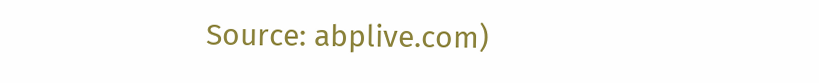Source: abplive.com)